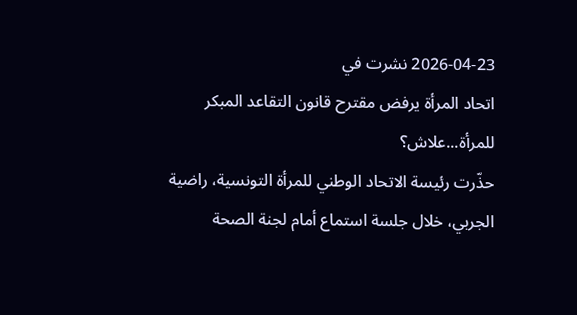2026-04-23 نشرت في
اتحاد المرأة يرفض مقترح قانون التقاعد المبكر للمرأة...علاش؟
حذّرت رئيسة الاتحاد الوطني للمرأة التونسية، راضية الجربي، خلال جلسة استماع أمام لجنة الصحة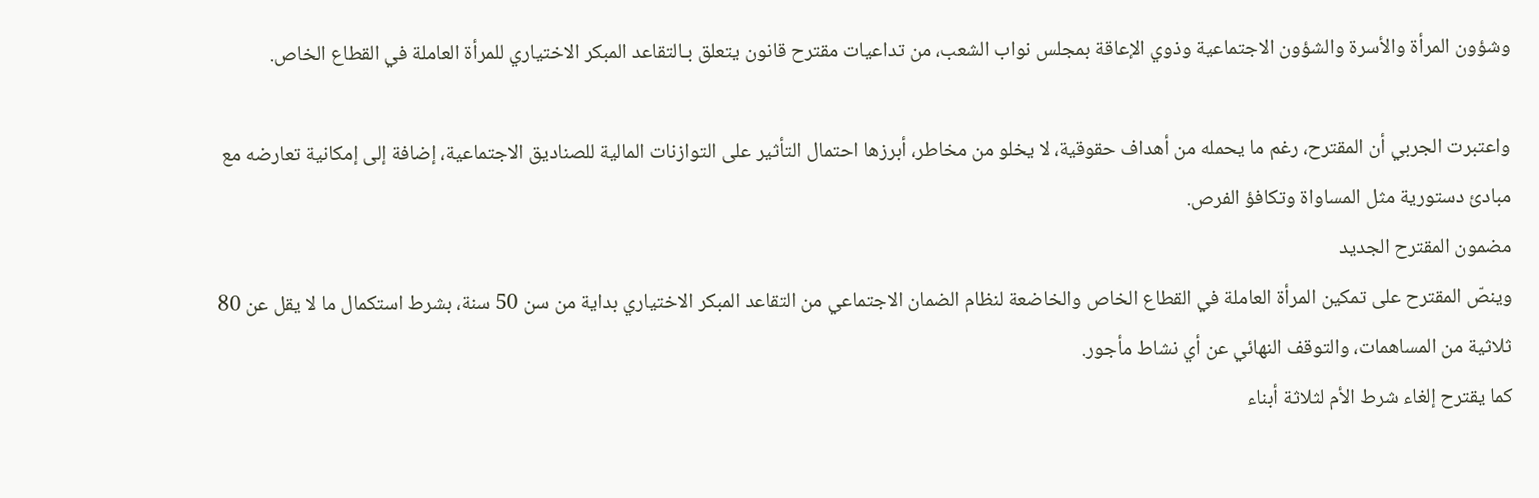وشؤون المرأة والأسرة والشؤون الاجتماعية وذوي الإعاقة بمجلس نواب الشعب، من تداعيات مقترح قانون يتعلق بـالتقاعد المبكر الاختياري للمرأة العاملة في القطاع الخاص.

واعتبرت الجربي أن المقترح، رغم ما يحمله من أهداف حقوقية، لا يخلو من مخاطر، أبرزها احتمال التأثير على التوازنات المالية للصناديق الاجتماعية، إضافة إلى إمكانية تعارضه مع مبادئ دستورية مثل المساواة وتكافؤ الفرص.
مضمون المقترح الجديد
وينصّ المقترح على تمكين المرأة العاملة في القطاع الخاص والخاضعة لنظام الضمان الاجتماعي من التقاعد المبكر الاختياري بداية من سن 50 سنة، بشرط استكمال ما لا يقل عن 80 ثلاثية من المساهمات، والتوقف النهائي عن أي نشاط مأجور.
كما يقترح إلغاء شرط الأم لثلاثة أبناء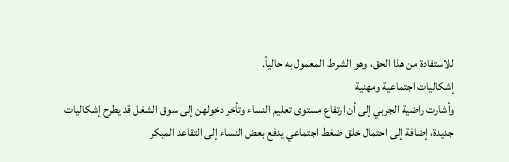للاستفادة من هذا الحق، وهو الشرط المعمول به حالياً.
إشكاليات اجتماعية ومهنية
وأشارت راضية الجربي إلى أن ارتفاع مستوى تعليم النساء وتأخر دخولهن إلى سوق الشغل قد يطرح إشكاليات جديدة، إضافة إلى احتمال خلق ضغط اجتماعي يدفع بعض النساء إلى التقاعد المبكر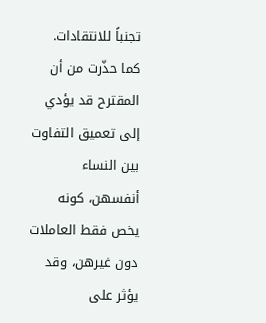تجنباً للانتقادات.
كما حذّرت من أن المقترح قد يؤدي إلى تعميق التفاوت بين النساء أنفسهن، كونه يخص فقط العاملات دون غيرهن، وقد يؤثر على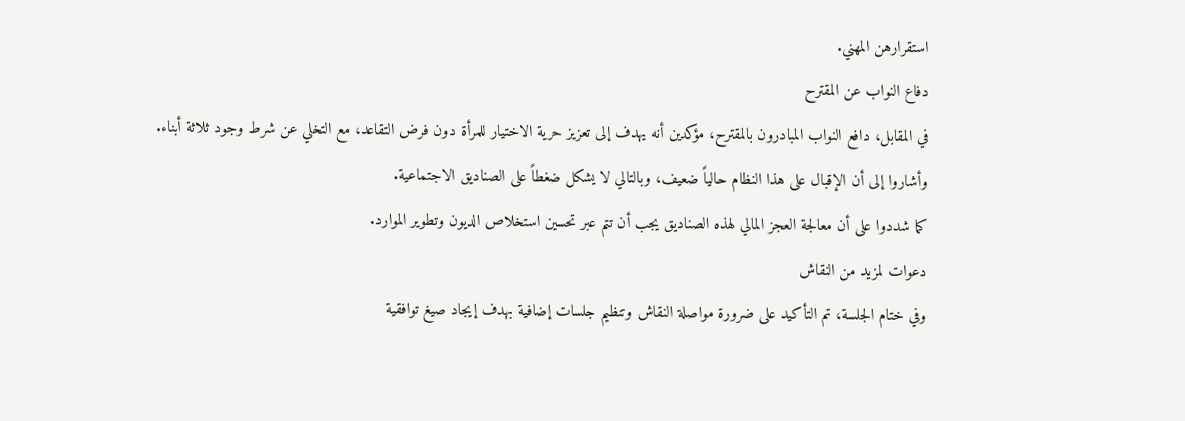استقرارهن المهني.
دفاع النواب عن المقترح
في المقابل، دافع النواب المبادرون بالمقترح، مؤكدين أنه يهدف إلى تعزيز حرية الاختيار للمرأة دون فرض التقاعد، مع التخلي عن شرط وجود ثلاثة أبناء.
وأشاروا إلى أن الإقبال على هذا النظام حالياً ضعيف، وبالتالي لا يشكل ضغطاً على الصناديق الاجتماعية.
كما شددوا على أن معالجة العجز المالي لهذه الصناديق يجب أن تتم عبر تحسين استخلاص الديون وتطوير الموارد.
دعوات لمزيد من النقاش
وفي ختام الجلسة، تم التأكيد على ضرورة مواصلة النقاش وتنظيم جلسات إضافية بهدف إيجاد صيغ توافقية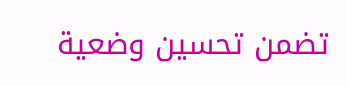تضمن تحسين وضعية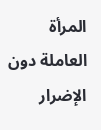المرأة العاملة دون الإضرار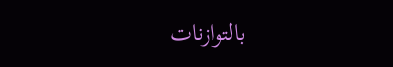بالتوازنات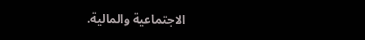الاجتماعية والمالية.